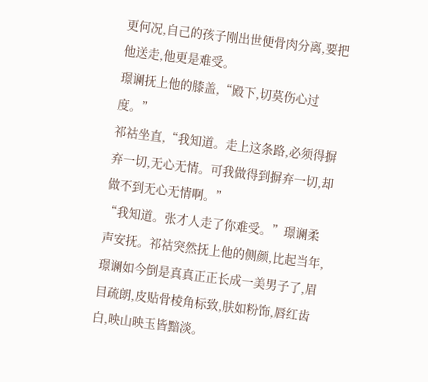更何况,自己的孩子刚出世便骨肉分离,要把他送走,他更是难受。
璟谰抚上他的膝盖,“殿下,切莫伤心过度。”
祁祜坐直,“我知道。走上这条路,必须得摒弃一切,无心无情。可我做得到摒弃一切,却做不到无心无情啊。”
“我知道。张才人走了你难受。”璟谰柔声安抚。祁祜突然抚上他的侧颜,比起当年,璟谰如今倒是真真正正长成一美男子了,眉目疏朗,皮贴骨棱角标致,肤如粉饰,唇红齿白,映山映玉皆黯淡。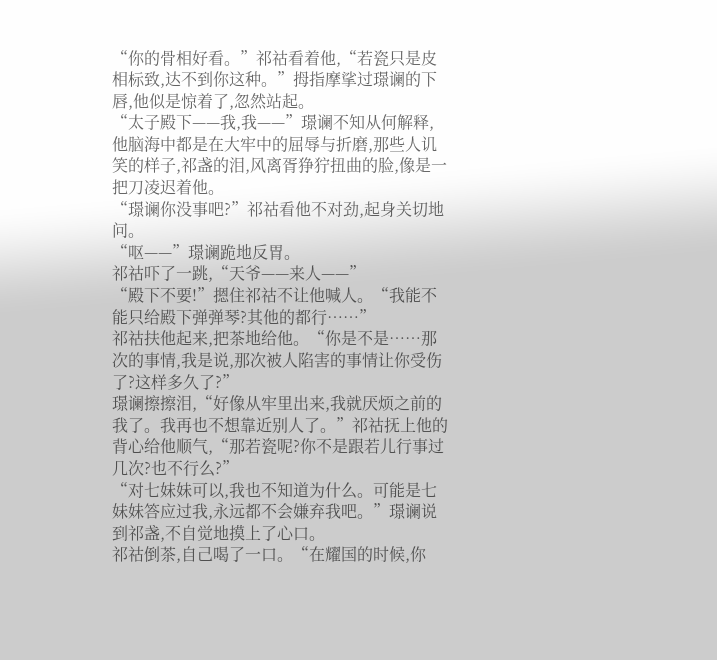“你的骨相好看。”祁祜看着他,“若瓷只是皮相标致,达不到你这种。”拇指摩挲过璟谰的下唇,他似是惊着了,忽然站起。
“太子殿下——我,我——”璟谰不知从何解释,他脑海中都是在大牢中的屈辱与折磨,那些人讥笑的样子,祁盏的泪,风离胥狰狞扭曲的脸,像是一把刀凌迟着他。
“璟谰你没事吧?”祁祜看他不对劲,起身关切地问。
“呕——”璟谰跪地反胃。
祁祜吓了一跳,“天爷——来人——”
“殿下不要!”摁住祁祜不让他喊人。“我能不能只给殿下弹弹琴?其他的都行……”
祁祜扶他起来,把茶地给他。“你是不是……那次的事情,我是说,那次被人陷害的事情让你受伤了?这样多久了?”
璟谰擦擦泪,“好像从牢里出来,我就厌烦之前的我了。我再也不想靠近别人了。”祁祜抚上他的背心给他顺气,“那若瓷呢?你不是跟若儿行事过几次?也不行么?”
“对七妹妹可以,我也不知道为什么。可能是七妹妹答应过我,永远都不会嫌弃我吧。”璟谰说到祁盏,不自觉地摸上了心口。
祁祜倒茶,自己喝了一口。“在耀国的时候,你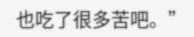也吃了很多苦吧。”